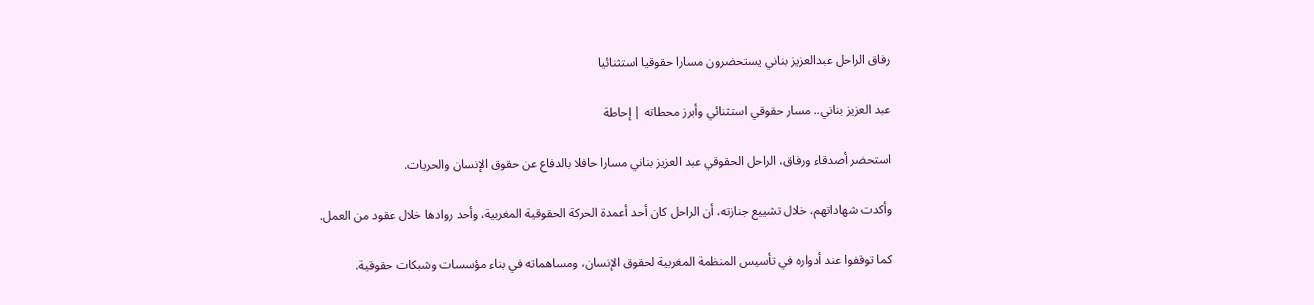رفاق الراحل عبدالعزيز بناني يستحضرون مسارا حقوقيا استثنائيا

عبد العزيز بناني.. مسار حقوقي استثنائي وأبرز محطاته | إحاطة

استحضر أصدقاء ورفاق، الراحل الحقوقي عبد العزيز بناني مسارا حافلا بالدفاع عن حقوق الإنسان والحريات.

وأكدت شهاداتهم، خلال تشييع جنازته، أن الراحل كان أحد أعمدة الحركة الحقوقية المغربية، وأحد روادها خلال عقود من العمل.

كما توقفوا عند أدواره في تأسيس المنظمة المغربية لحقوق الإنسان، ومساهماته في بناء مؤسسات وشبكات حقوقية.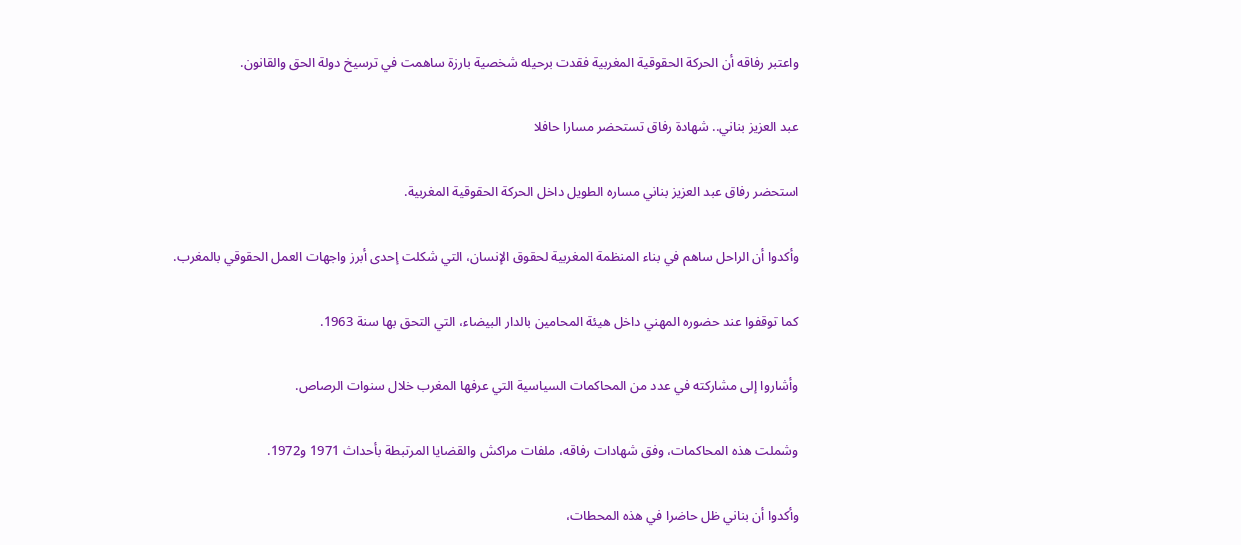واعتبر رفاقه أن الحركة الحقوقية المغربية فقدت برحيله شخصية بارزة ساهمت في ترسيخ دولة الحق والقانون.

عبد العزيز بناني.. شهادة رفاق تستحضر مسارا حافلا

استحضر رفاق عبد العزيز بناني مساره الطويل داخل الحركة الحقوقية المغربية.

وأكدوا أن الراحل ساهم في بناء المنظمة المغربية لحقوق الإنسان، التي شكلت إحدى أبرز واجهات العمل الحقوقي بالمغرب.

كما توقفوا عند حضوره المهني داخل هيئة المحامين بالدار البيضاء، التي التحق بها سنة 1963.

وأشاروا إلى مشاركته في عدد من المحاكمات السياسية التي عرفها المغرب خلال سنوات الرصاص.

وشملت هذه المحاكمات، وفق شهادات رفاقه، ملفات مراكش والقضايا المرتبطة بأحداث 1971 و1972.

وأكدوا أن بناني ظل حاضرا في هذه المحطات،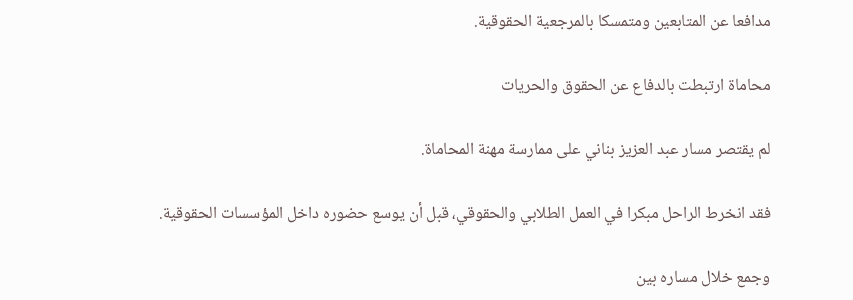مدافعا عن المتابعين ومتمسكا بالمرجعية الحقوقية.

محاماة ارتبطت بالدفاع عن الحقوق والحريات

لم يقتصر مسار عبد العزيز بناني على ممارسة مهنة المحاماة.

فقد انخرط الراحل مبكرا في العمل الطلابي والحقوقي، قبل أن يوسع حضوره داخل المؤسسات الحقوقية.

وجمع خلال مساره بين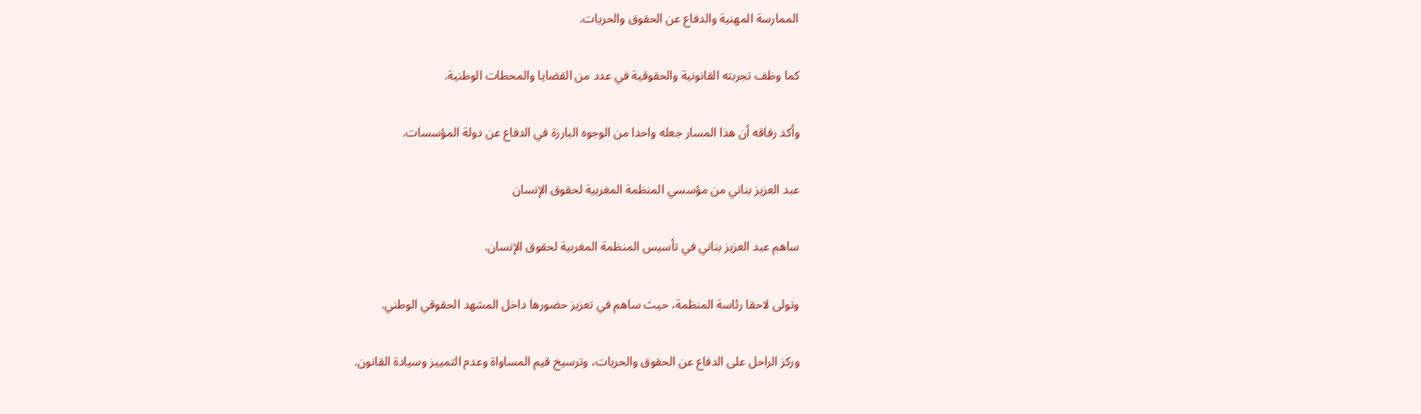الممارسة المهنية والدفاع عن الحقوق والحريات.

كما وظف تجربته القانونية والحقوقية في عدد من القضايا والمحطات الوطنية.

وأكد رفاقه أن هذا المسار جعله واحدا من الوجوه البارزة في الدفاع عن دولة المؤسسات.

عبد العزيز بناني من مؤسسي المنظمة المغربية لحقوق الإنسان

ساهم عبد العزيز بناني في تأسيس المنظمة المغربية لحقوق الإنسان.

وتولى لاحقا رئاسة المنظمة، حيث ساهم في تعزيز حضورها داخل المشهد الحقوقي الوطني.

وركز الراحل على الدفاع عن الحقوق والحريات، وترسيخ قيم المساواة وعدم التمييز وسيادة القانون.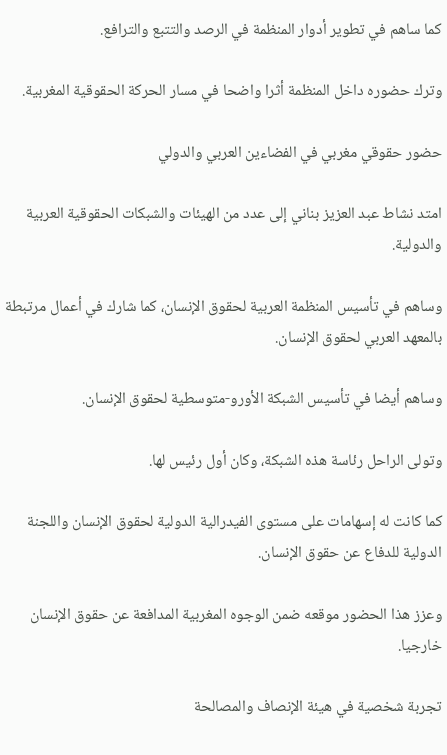كما ساهم في تطوير أدوار المنظمة في الرصد والتتبع والترافع.

وترك حضوره داخل المنظمة أثرا واضحا في مسار الحركة الحقوقية المغربية.

حضور حقوقي مغربي في الفضاءين العربي والدولي

امتد نشاط عبد العزيز بناني إلى عدد من الهيئات والشبكات الحقوقية العربية والدولية.

وساهم في تأسيس المنظمة العربية لحقوق الإنسان، كما شارك في أعمال مرتبطة بالمعهد العربي لحقوق الإنسان.

وساهم أيضا في تأسيس الشبكة الأورو-متوسطية لحقوق الإنسان.

وتولى الراحل رئاسة هذه الشبكة، وكان أول رئيس لها.

كما كانت له إسهامات على مستوى الفيدرالية الدولية لحقوق الإنسان واللجنة الدولية للدفاع عن حقوق الإنسان.

وعزز هذا الحضور موقعه ضمن الوجوه المغربية المدافعة عن حقوق الإنسان خارجيا.

تجربة شخصية في هيئة الإنصاف والمصالحة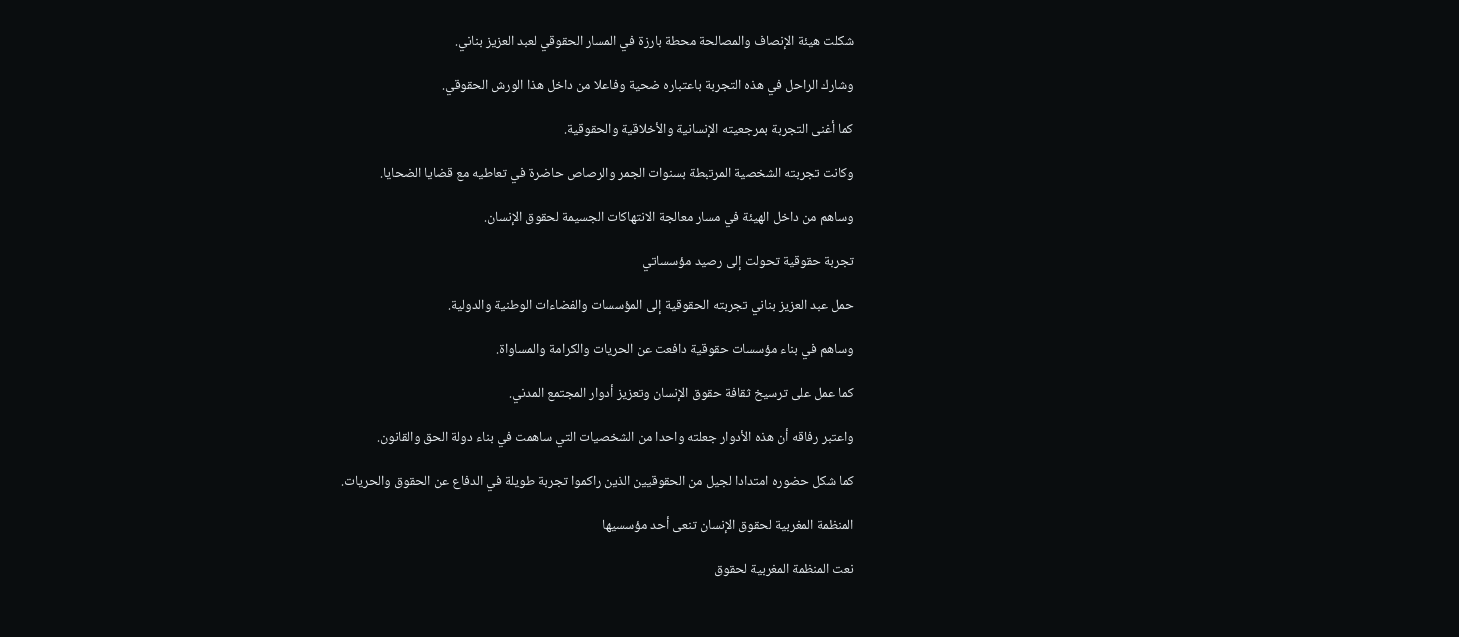شكلت هيئة الإنصاف والمصالحة محطة بارزة في المسار الحقوقي لعبد العزيز بناني.

وشارك الراحل في هذه التجربة باعتباره ضحية وفاعلا من داخل هذا الورش الحقوقي.

كما أغنى التجربة بمرجعيته الإنسانية والأخلاقية والحقوقية.

وكانت تجربته الشخصية المرتبطة بسنوات الجمر والرصاص حاضرة في تعاطيه مع قضايا الضحايا.

وساهم من داخل الهيئة في مسار معالجة الانتهاكات الجسيمة لحقوق الإنسان.

تجربة حقوقية تحولت إلى رصيد مؤسساتي

حمل عبد العزيز بناني تجربته الحقوقية إلى المؤسسات والفضاءات الوطنية والدولية.

وساهم في بناء مؤسسات حقوقية دافعت عن الحريات والكرامة والمساواة.

كما عمل على ترسيخ ثقافة حقوق الإنسان وتعزيز أدوار المجتمع المدني.

واعتبر رفاقه أن هذه الأدوار جعلته واحدا من الشخصيات التي ساهمت في بناء دولة الحق والقانون.

كما شكل حضوره امتدادا لجيل من الحقوقيين الذين راكموا تجربة طويلة في الدفاع عن الحقوق والحريات.

المنظمة المغربية لحقوق الإنسان تنعى أحد مؤسسيها

نعت المنظمة المغربية لحقوق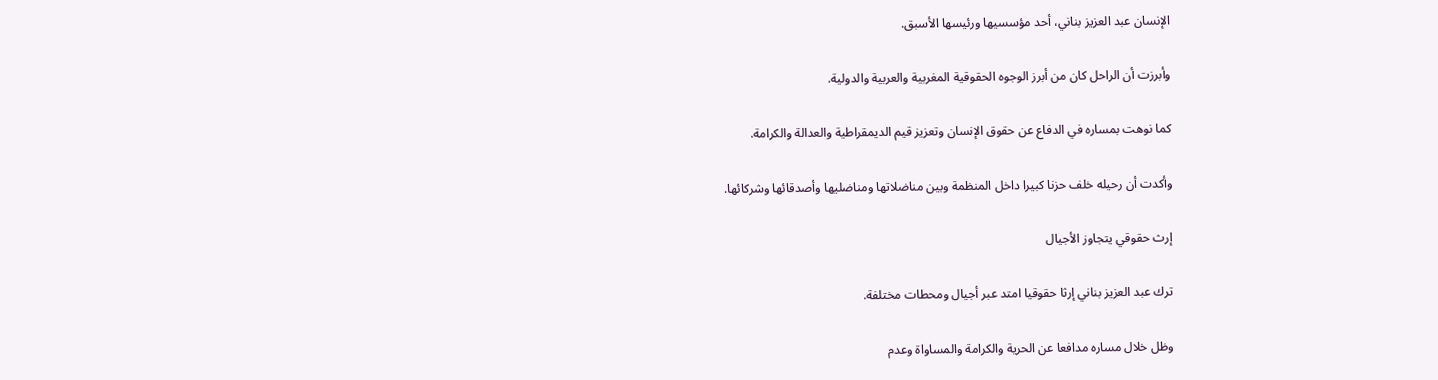الإنسان عبد العزيز بناني، أحد مؤسسيها ورئيسها الأسبق.

وأبرزت أن الراحل كان من أبرز الوجوه الحقوقية المغربية والعربية والدولية.

كما نوهت بمساره في الدفاع عن حقوق الإنسان وتعزيز قيم الديمقراطية والعدالة والكرامة.

وأكدت أن رحيله خلف حزنا كبيرا داخل المنظمة وبين مناضلاتها ومناضليها وأصدقائها وشركائها.

إرث حقوقي يتجاوز الأجيال

ترك عبد العزيز بناني إرثا حقوقيا امتد عبر أجيال ومحطات مختلفة.

وظل خلال مساره مدافعا عن الحرية والكرامة والمساواة وعدم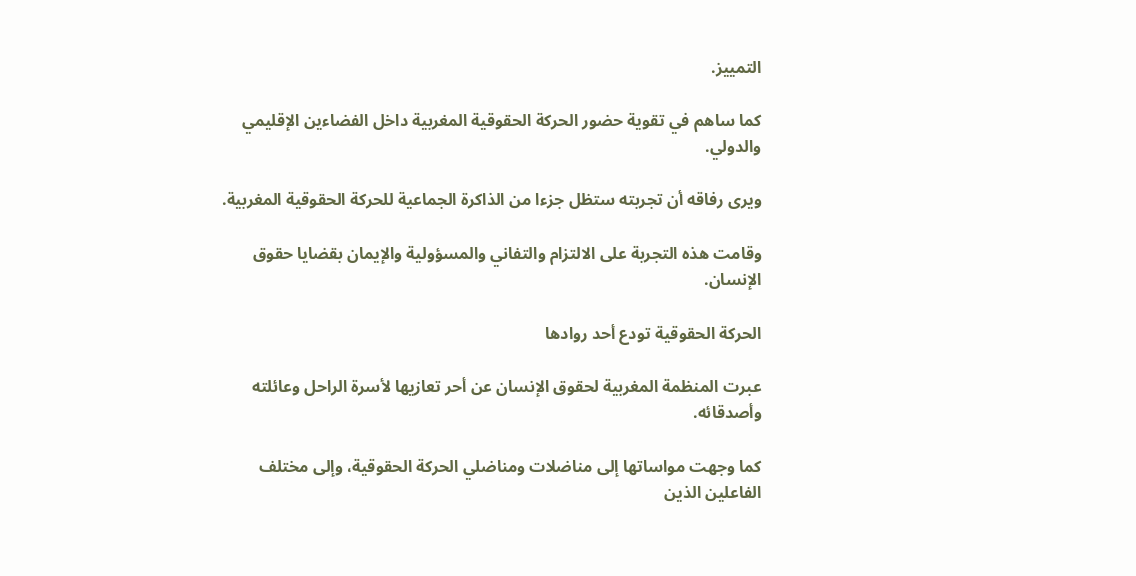التمييز.

كما ساهم في تقوية حضور الحركة الحقوقية المغربية داخل الفضاءين الإقليمي والدولي.

ويرى رفاقه أن تجربته ستظل جزءا من الذاكرة الجماعية للحركة الحقوقية المغربية.

وقامت هذه التجربة على الالتزام والتفاني والمسؤولية والإيمان بقضايا حقوق الإنسان.

الحركة الحقوقية تودع أحد روادها

عبرت المنظمة المغربية لحقوق الإنسان عن أحر تعازيها لأسرة الراحل وعائلته وأصدقائه.

كما وجهت مواساتها إلى مناضلات ومناضلي الحركة الحقوقية، وإلى مختلف الفاعلين الذين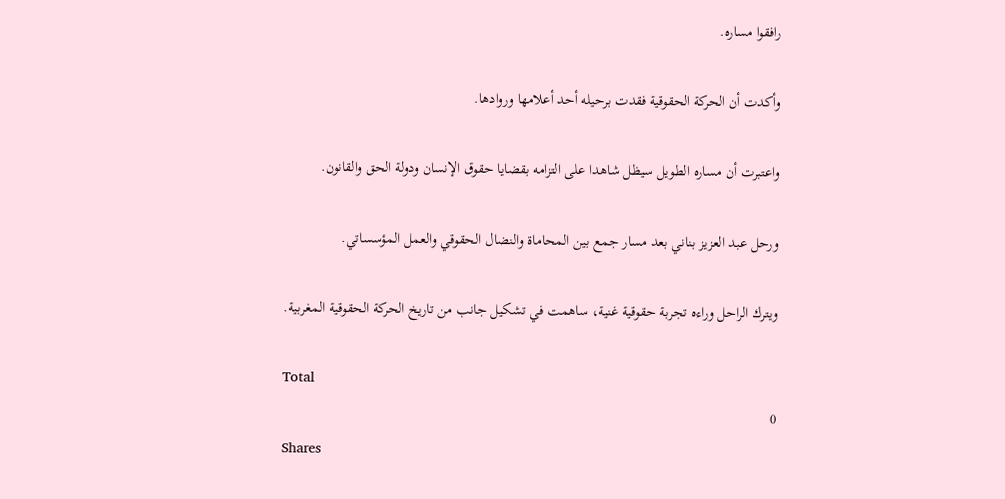رافقوا مساره.

وأكدت أن الحركة الحقوقية فقدت برحيله أحد أعلامها وروادها.

واعتبرت أن مساره الطويل سيظل شاهدا على التزامه بقضايا حقوق الإنسان ودولة الحق والقانون.

ورحل عبد العزيز بناني بعد مسار جمع بين المحاماة والنضال الحقوقي والعمل المؤسساتي.

ويترك الراحل وراءه تجربة حقوقية غنية، ساهمت في تشكيل جانب من تاريخ الحركة الحقوقية المغربية.

Total
0
Shares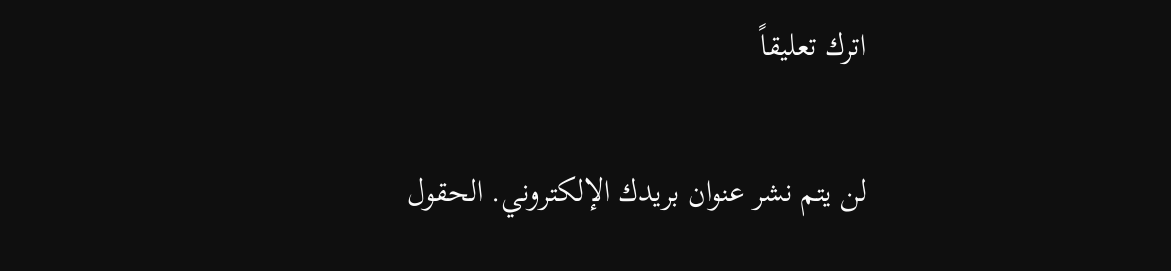اترك تعليقاً

لن يتم نشر عنوان بريدك الإلكتروني. الحقول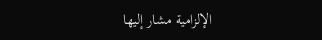الإلزامية مشار إليها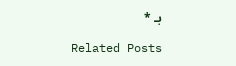بـ *

Related Posts